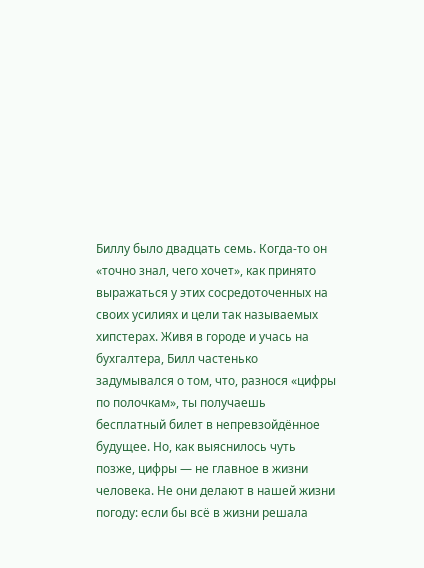Биллу было двадцать семь. Когда-то он «точно знал, чего хочет», как принято выражаться у этих сосредоточенных на своих усилиях и цели так называемых хипстерах. Живя в городе и учась на бухгалтера, Билл частенько задумывался о том, что, разнося «цифры по полочкам», ты получаешь бесплатный билет в непревзойдённое будущее. Но, как выяснилось чуть позже, цифры — не главное в жизни человека. Не они делают в нашей жизни погоду: если бы всё в жизни решала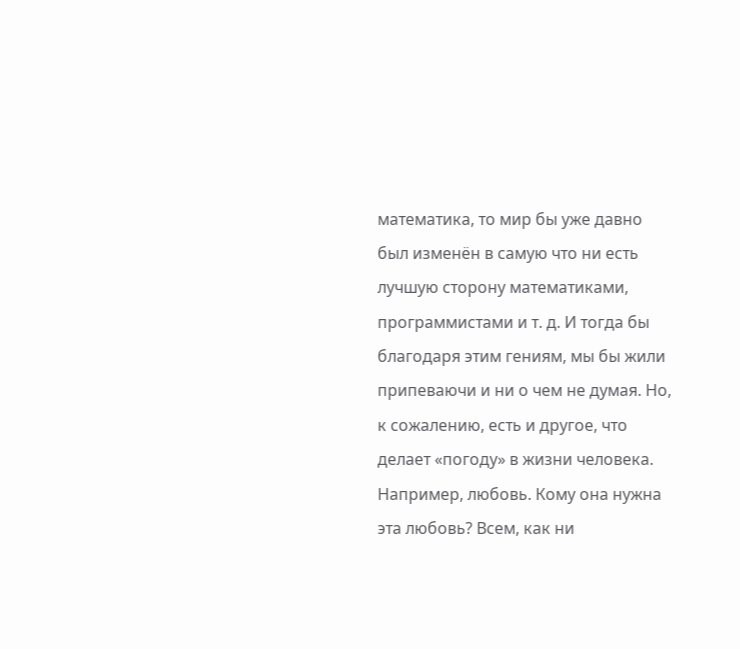математика, то мир бы уже давно был изменён в самую что ни есть лучшую сторону математиками, программистами и т. д. И тогда бы благодаря этим гениям, мы бы жили припеваючи и ни о чем не думая. Но, к сожалению, есть и другое, что делает «погоду» в жизни человека. Например, любовь. Кому она нужна эта любовь? Всем, как ни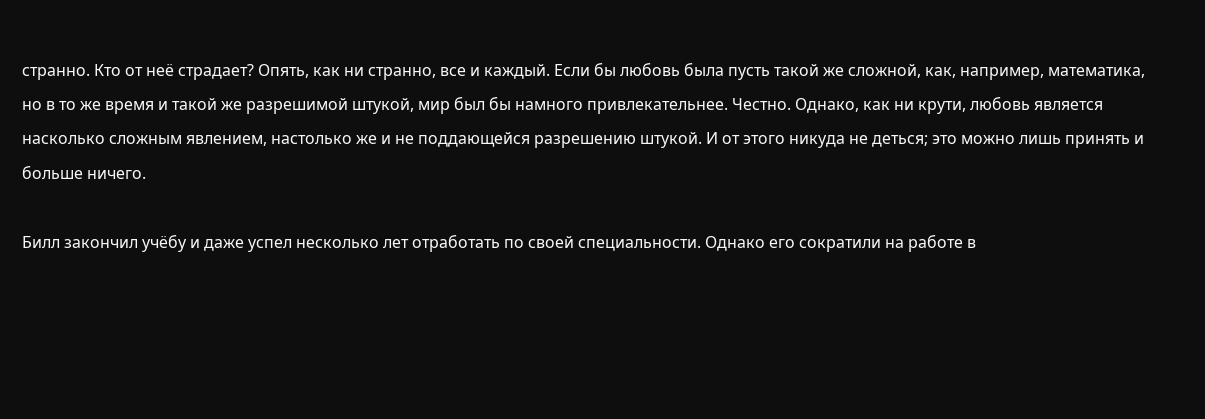странно. Кто от неё страдает? Опять, как ни странно, все и каждый. Если бы любовь была пусть такой же сложной, как, например, математика, но в то же время и такой же разрешимой штукой, мир был бы намного привлекательнее. Честно. Однако, как ни крути, любовь является насколько сложным явлением, настолько же и не поддающейся разрешению штукой. И от этого никуда не деться; это можно лишь принять и больше ничего.

Билл закончил учёбу и даже успел несколько лет отработать по своей специальности. Однако его сократили на работе в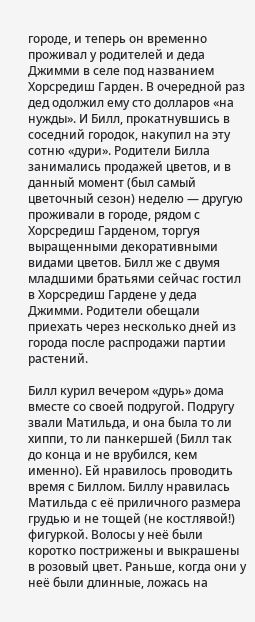городе, и теперь он временно проживал у родителей и деда Джимми в селе под названием Хорсредиш Гарден. В очередной раз дед одолжил ему сто долларов «на нужды». И Билл, прокатнувшись в соседний городок, накупил на эту сотню «дури». Родители Билла занимались продажей цветов, и в данный момент (был самый цветочный сезон) неделю — другую проживали в городе, рядом с Хорсредиш Гарденом, торгуя выращенными декоративными видами цветов. Билл же с двумя младшими братьями сейчас гостил в Хорсредиш Гардене у деда Джимми. Родители обещали приехать через несколько дней из города после распродажи партии растений.

Билл курил вечером «дурь» дома вместе со своей подругой. Подругу звали Матильда, и она была то ли хиппи, то ли панкершей (Билл так до конца и не врубился, кем именно). Ей нравилось проводить время с Биллом. Биллу нравилась Матильда с её приличного размера грудью и не тощей (не костлявой!) фигуркой. Волосы у неё были коротко пострижены и выкрашены в розовый цвет. Раньше, когда они у неё были длинные, ложась на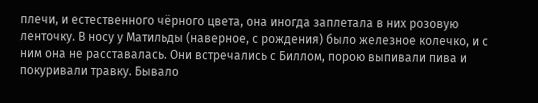плечи, и естественного чёрного цвета, она иногда заплетала в них розовую ленточку. В носу у Матильды (наверное, с рождения) было железное колечко, и с ним она не расставалась. Они встречались с Биллом, порою выпивали пива и покуривали травку. Бывало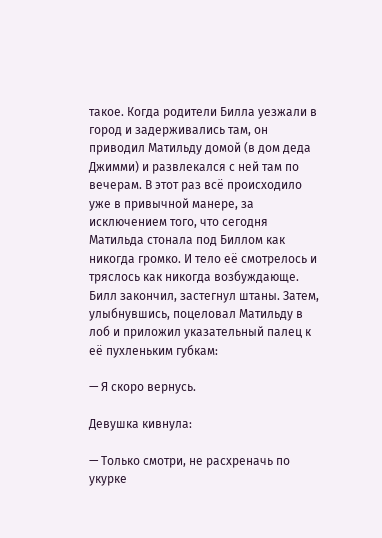такое. Когда родители Билла уезжали в город и задерживались там, он приводил Матильду домой (в дом деда Джимми) и развлекался с ней там по вечерам. В этот раз всё происходило уже в привычной манере, за исключением того, что сегодня Матильда стонала под Биллом как никогда громко. И тело её смотрелось и тряслось как никогда возбуждающе. Билл закончил, застегнул штаны. Затем, улыбнувшись, поцеловал Матильду в лоб и приложил указательный палец к её пухленьким губкам:

— Я скоро вернусь.

Девушка кивнула:

— Только смотри, не расхреначь по укурке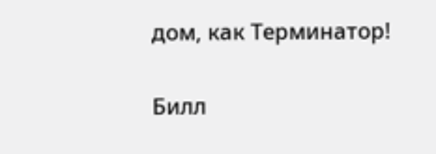дом, как Терминатор!

Билл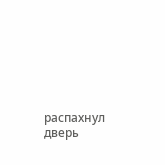распахнул дверь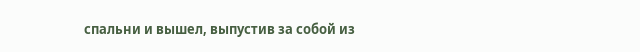спальни и вышел, выпустив за собой из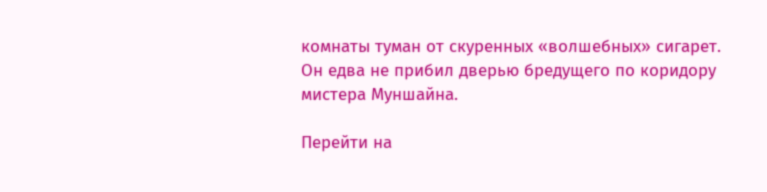комнаты туман от скуренных «волшебных» сигарет. Он едва не прибил дверью бредущего по коридору мистера Муншайна.

Перейти на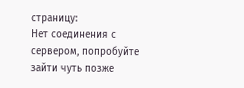страницу:
Нет соединения с сервером, попробуйте зайти чуть позже